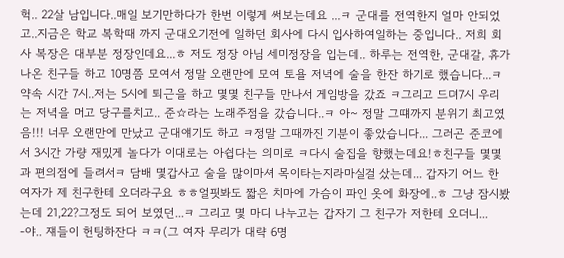헉.. 22살 남입니다..매일 보기만하다가 한번 이렇게 써보는데요 ...ㅋ 군대를 전역한지 얼마 안되었고..지금은 학교 복학때 까지 군대오기전에 일하던 회사에 다시 입사하여일하는 중입니다.. 저희 회사 복장은 대부분 정장인데요...ㅎ 저도 정장 아님 세미정장을 입는데.. 하루는 전역한, 군대갈, 휴가나온 친구들 하고 10명쯤 모여서 정말 오랜만에 모여 토욜 저녁에 술을 한잔 하기로 했습니다...ㅋ약속 시간 7시..저는 5시에 퇴근을 하고 몇몇 친구들 만나서 게임방을 갔죠 ㅋ그리고 드뎌7시 우리는 저녁을 머고 당구를치고.. 준☆라는 노래주점을 갔습니다..ㅋ 아~ 정말 그떄까지 분위기 최고였음!!! 너무 오랜만에 만났고 군대얘기도 하고 ㅋ정말 그때까진 기분이 좋았습니다... 그러곤 준코에서 3시간 가량 재밌게 놀다가 이대로는 아쉽다는 의미로 ㅋ다시 술집을 향했는데요!ㅎ친구들 몇몇과 편의점에 들려서ㅋ 담배 몇갑사고 술을 많이마셔 목이타는지라마실걸 샀는데... 갑자기 어느 한 여자가 제 친구한테 오더라구요 ㅎㅎ얼핏봐도 짧은 치마에 가슴이 파인 옷에 화장에..ㅎ 그냥 잠시봤는데 21,22?그정도 되어 보였던...ㅋ 그리고 몇 마디 나누고는 갑자기 그 친구가 저한테 오더니... -야.. 쟤들이 헌팅하잔다 ㅋㅋ(그 여자 무리가 대략 6명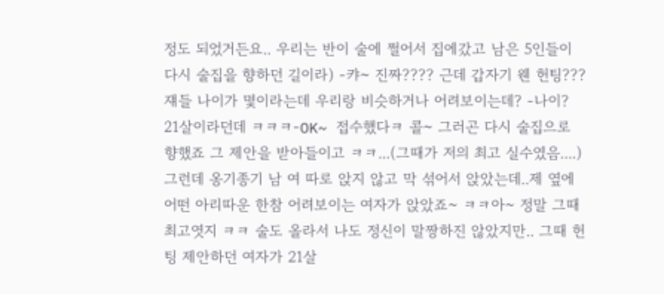정도 되었거든요.. 우리는 반이 술에 쩔어서 집에갔고 남은 5인들이 다시 술집을 향하던 길이라) -캬~ 진짜???? 근데 갑자기 웬 헌팅??? 쟤들 나이가 몇이라는데 우리랑 비슷하거나 어려보이는데? -나이? 21살이라던데 ㅋㅋㅋ-OK~ 접수했다ㅋ 콜~ 그러곤 다시 술집으로 향했죠 그 제안을 받아들이고 ㅋㅋ...(그때가 저의 최고 실수였음....) 그런데 옹기종기 남 여 따로 앉지 않고 막 섞어서 앉았는데..제 옆에 어떤 아리따운 한참 어려보이는 여자가 앉았죠~ ㅋㅋ아~ 정말 그때 최고엿지 ㅋㅋ 술도 올라서 나도 정신이 말짱하진 않았지만.. 그때 헌팅 제안하던 여자가 21살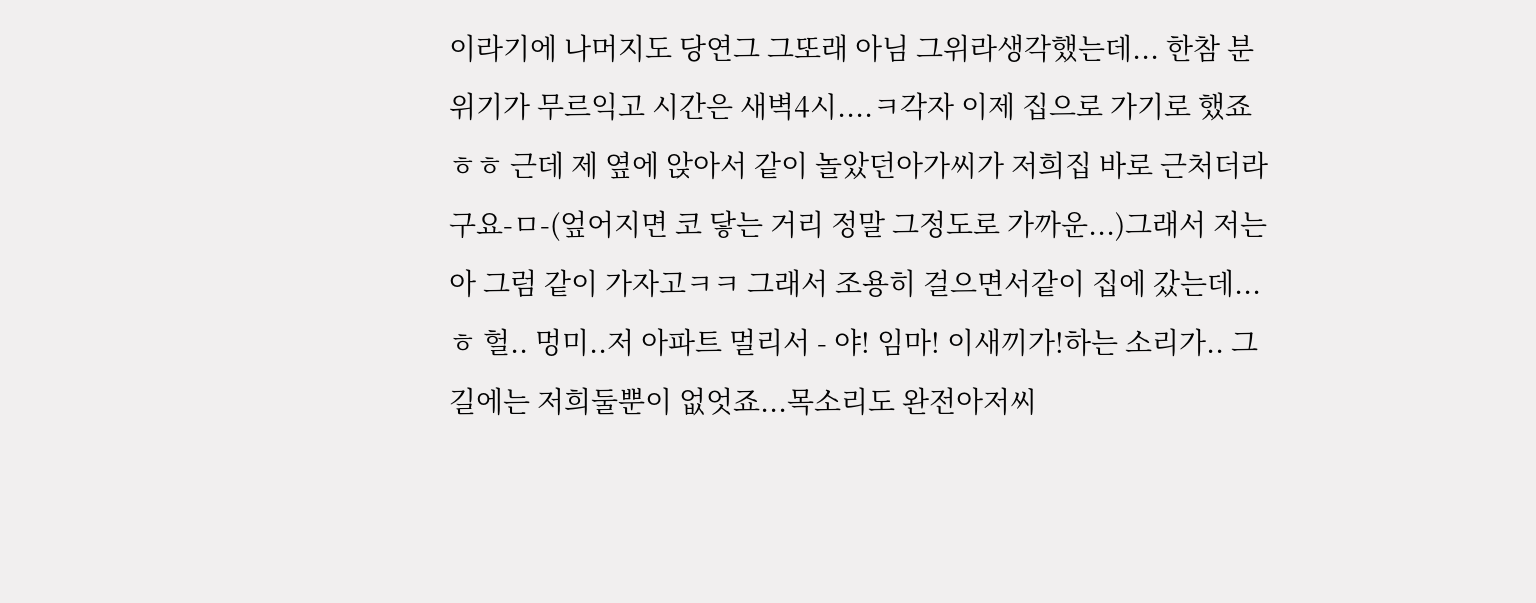이라기에 나머지도 당연그 그또래 아님 그위라생각했는데... 한참 분위기가 무르익고 시간은 새벽4시....ㅋ각자 이제 집으로 가기로 했죠 ㅎㅎ 근데 제 옆에 앉아서 같이 놀았던아가씨가 저희집 바로 근처더라구요-ㅁ-(엎어지면 코 닿는 거리 정말 그정도로 가까운...)그래서 저는 아 그럼 같이 가자고ㅋㅋ 그래서 조용히 걸으면서같이 집에 갔는데...ㅎ 헐.. 멍미..저 아파트 멀리서 - 야! 임마! 이새끼가!하는 소리가.. 그 길에는 저희둘뿐이 없엇죠...목소리도 완전아저씨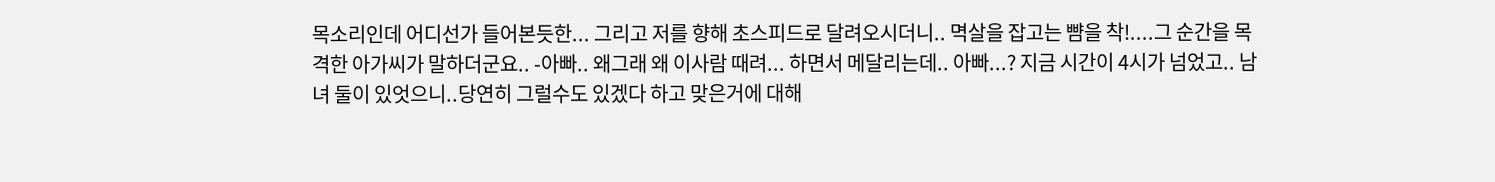목소리인데 어디선가 들어본듯한... 그리고 저를 향해 초스피드로 달려오시더니.. 멱살을 잡고는 뺨을 착!....그 순간을 목격한 아가씨가 말하더군요.. -아빠.. 왜그래 왜 이사람 때려... 하면서 메달리는데.. 아빠...? 지금 시간이 4시가 넘었고.. 남녀 둘이 있엇으니..당연히 그럴수도 있겠다 하고 맞은거에 대해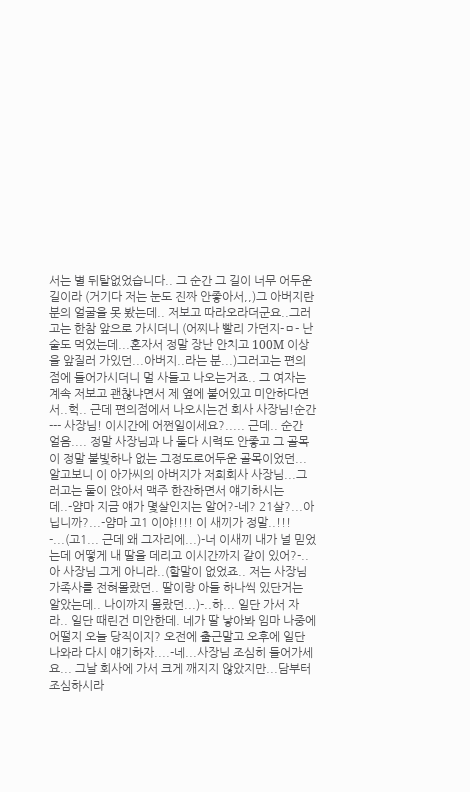서는 별 뒤탈없었습니다.. 그 순간 그 길이 너무 어두운 길이라 (거기다 저는 눈도 진짜 안좋아서,,)그 아버지란분의 얼굴을 못 봤는데.. 저보고 따라오라더군요..그러고는 한참 앞으로 가시더니 (어찌나 빨리 가던지-ㅁ- 난 술도 먹었는데...혼자서 정말 장난 안치고 100M 이상을 앞질러 가있던...아버지..라는 분...)그러고는 편의점에 들어가시더니 멀 사들고 나오는거죠.. 그 여자는 계속 저보고 괜찮냐면서 제 옆에 붙어있고 미안하다면서..헉.. 근데 편의점에서 나오시는건 회사 사장님!순간 --- 사장님! 이시간에 어쩐일이세요?..... 근데.. 순간 얼음.... 정말 사장님과 나 둘다 시력도 안좋고 그 골목이 정말 불빛하나 없는 그정도로어두운 골목이었던... 알고보니 이 아가씨의 아버지가 저희회사 사장님...그러고는 둘이 앉아서 맥주 한잔하면서 얘기하시는데..-얌마 지금 얘가 몇살인지는 알어?-네? 21살?...아닙니까?...-얌마 고1 이야!!!! 이 새끼가 정말..!!! -...(고1... 근데 왜 그자리에...)-너 이새끼 내가 널 믿었는데 어떻게 내 딸을 데리고 이시간까지 같이 있어?-.. 아 사장님 그게 아니라..(할말이 없었죠.. 저는 사장님 가족사를 전혀몰랐던.. 딸이랑 아들 하나씩 있단거는 알았는데.. 나이까지 몰랐던...)-..하... 일단 가서 자라.. 일단 때린건 미안한데. 네가 딸 낳아봐 임마 나중에 어떨지 오늘 당직이지? 오전에 출근말고 오후에 일단 나와라 다시 얘기하자....-네...사장님 조심히 들어가세요... 그날 회사에 가서 크게 깨지지 않았지만...담부터 조심하시라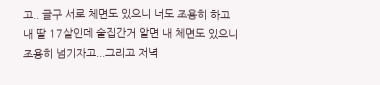고.. 글구 서로 체면도 있으니 너도 조용히 하고내 딸 17살인데 술집간거 알면 내 체면도 있으니 조용히 넘기자고...그리고 저녁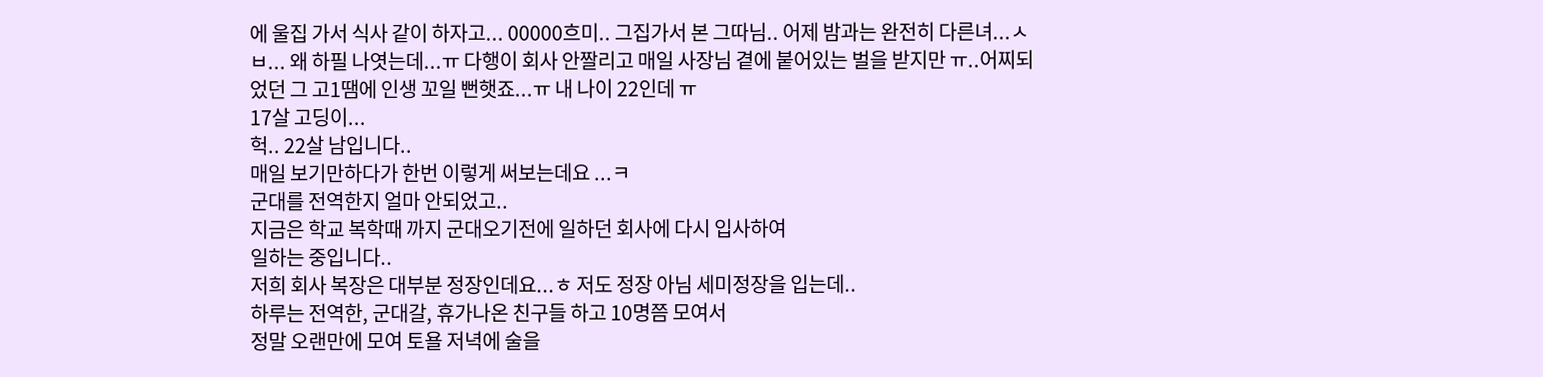에 울집 가서 식사 같이 하자고... 00000흐미.. 그집가서 본 그따님.. 어제 밤과는 완전히 다른녀...ㅅㅂ... 왜 하필 나엿는데...ㅠ 다행이 회사 안짤리고 매일 사장님 곁에 붙어있는 벌을 받지만 ㅠ..어찌되었던 그 고1땜에 인생 꼬일 뻔햇죠...ㅠ 내 나이 22인데 ㅠ
17살 고딩이...
헉.. 22살 남입니다..
매일 보기만하다가 한번 이렇게 써보는데요 ...ㅋ
군대를 전역한지 얼마 안되었고..
지금은 학교 복학때 까지 군대오기전에 일하던 회사에 다시 입사하여
일하는 중입니다..
저희 회사 복장은 대부분 정장인데요...ㅎ 저도 정장 아님 세미정장을 입는데..
하루는 전역한, 군대갈, 휴가나온 친구들 하고 10명쯤 모여서
정말 오랜만에 모여 토욜 저녁에 술을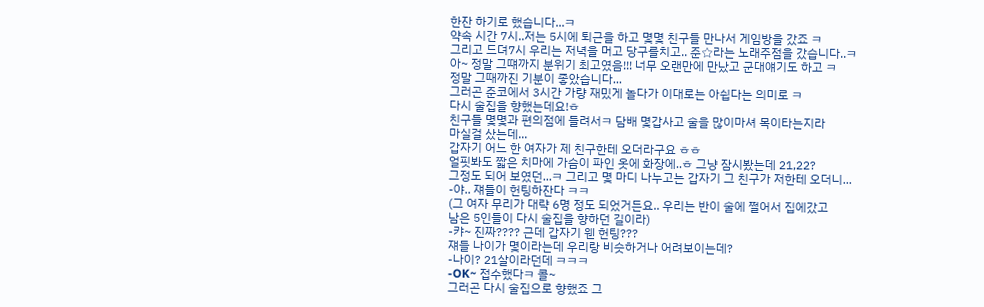한잔 하기로 했습니다...ㅋ
약속 시간 7시..저는 5시에 퇴근을 하고 몇몇 친구들 만나서 게임방을 갔죠 ㅋ
그리고 드뎌7시 우리는 저녁을 머고 당구를치고.. 준☆라는 노래주점을 갔습니다..ㅋ
아~ 정말 그떄까지 분위기 최고였음!!! 너무 오랜만에 만났고 군대얘기도 하고 ㅋ
정말 그때까진 기분이 좋았습니다...
그러곤 준코에서 3시간 가량 재밌게 놀다가 이대로는 아쉽다는 의미로 ㅋ
다시 술집을 향했는데요!ㅎ
친구들 몇몇과 편의점에 들려서ㅋ 담배 몇갑사고 술을 많이마셔 목이타는지라
마실걸 샀는데...
갑자기 어느 한 여자가 제 친구한테 오더라구요 ㅎㅎ
얼핏봐도 짧은 치마에 가슴이 파인 옷에 화장에..ㅎ 그냥 잠시봤는데 21,22?
그정도 되어 보였던...ㅋ 그리고 몇 마디 나누고는 갑자기 그 친구가 저한테 오더니...
-야.. 쟤들이 헌팅하잔다 ㅋㅋ
(그 여자 무리가 대략 6명 정도 되었거든요.. 우리는 반이 술에 쩔어서 집에갔고
남은 5인들이 다시 술집을 향하던 길이라)
-캬~ 진짜???? 근데 갑자기 웬 헌팅???
쟤들 나이가 몇이라는데 우리랑 비슷하거나 어려보이는데?
-나이? 21살이라던데 ㅋㅋㅋ
-OK~ 접수했다ㅋ 콜~
그러곤 다시 술집으로 향했죠 그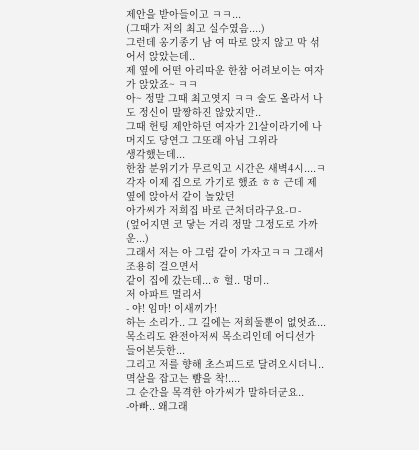제안을 받아들이고 ㅋㅋ...
(그때가 저의 최고 실수였음....)
그런데 옹기종기 남 여 따로 앉지 않고 막 섞어서 앉았는데..
제 옆에 어떤 아리따운 한참 어려보이는 여자가 앉았죠~ ㅋㅋ
아~ 정말 그때 최고엿지 ㅋㅋ 술도 올라서 나도 정신이 말짱하진 않았지만..
그때 헌팅 제안하던 여자가 21살이라기에 나머지도 당연그 그또래 아님 그위라
생각했는데...
한참 분위기가 무르익고 시간은 새벽4시....ㅋ
각자 이제 집으로 가기로 했죠 ㅎㅎ 근데 제 옆에 앉아서 같이 놀았던
아가씨가 저희집 바로 근처더라구요-ㅁ-
(엎어지면 코 닿는 거리 정말 그정도로 가까운...)
그래서 저는 아 그럼 같이 가자고ㅋㅋ 그래서 조용히 걸으면서
같이 집에 갔는데...ㅎ 헐.. 멍미..
저 아파트 멀리서
- 야! 임마! 이새끼가!
하는 소리가.. 그 길에는 저희둘뿐이 없엇죠...
목소리도 완전아저씨 목소리인데 어디선가 들어본듯한...
그리고 저를 향해 초스피드로 달려오시더니..
멱살을 잡고는 뺨을 착!....
그 순간을 목격한 아가씨가 말하더군요..
-아빠.. 왜그래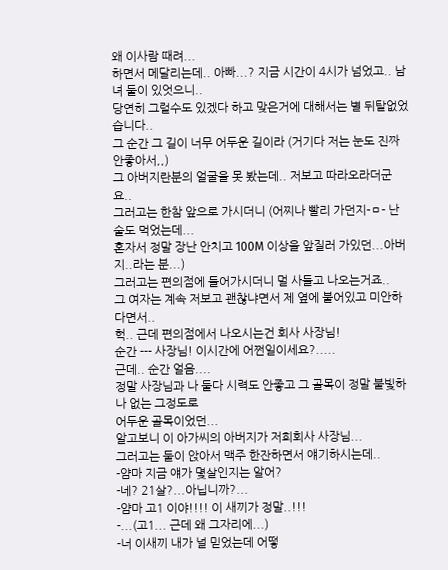왜 이사람 때려...
하면서 메달리는데.. 아빠...? 지금 시간이 4시가 넘었고.. 남녀 둘이 있엇으니..
당연히 그럴수도 있겠다 하고 맞은거에 대해서는 별 뒤탈없었습니다..
그 순간 그 길이 너무 어두운 길이라 (거기다 저는 눈도 진짜 안좋아서,,)
그 아버지란분의 얼굴을 못 봤는데.. 저보고 따라오라더군요..
그러고는 한참 앞으로 가시더니 (어찌나 빨리 가던지-ㅁ- 난 술도 먹었는데...
혼자서 정말 장난 안치고 100M 이상을 앞질러 가있던...아버지..라는 분...)
그러고는 편의점에 들어가시더니 멀 사들고 나오는거죠..
그 여자는 계속 저보고 괜찮냐면서 제 옆에 붙어있고 미안하다면서..
헉.. 근데 편의점에서 나오시는건 회사 사장님!
순간 --- 사장님! 이시간에 어쩐일이세요?.....
근데.. 순간 얼음....
정말 사장님과 나 둘다 시력도 안좋고 그 골목이 정말 불빛하나 없는 그정도로
어두운 골목이었던...
알고보니 이 아가씨의 아버지가 저희회사 사장님...
그러고는 둘이 앉아서 맥주 한잔하면서 얘기하시는데..
-얌마 지금 얘가 몇살인지는 알어?
-네? 21살?...아닙니까?...
-얌마 고1 이야!!!! 이 새끼가 정말..!!!
-...(고1... 근데 왜 그자리에...)
-너 이새끼 내가 널 믿었는데 어떻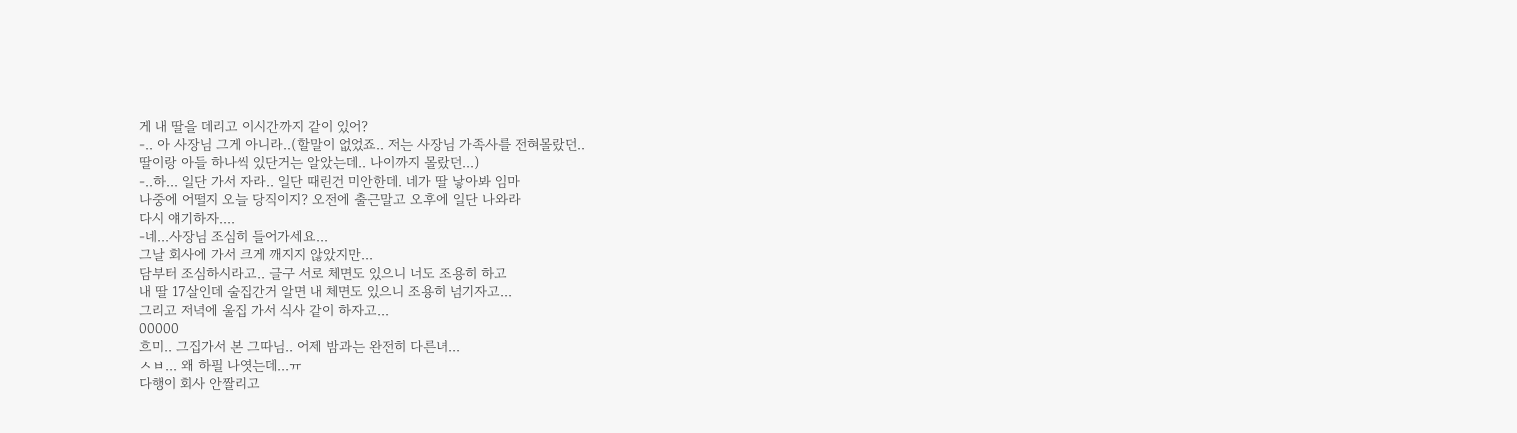게 내 딸을 데리고 이시간까지 같이 있어?
-.. 아 사장님 그게 아니라..(할말이 없었죠.. 저는 사장님 가족사를 전혀몰랐던..
딸이랑 아들 하나씩 있단거는 알았는데.. 나이까지 몰랐던...)
-..하... 일단 가서 자라.. 일단 때린건 미안한데. 네가 딸 낳아봐 임마
나중에 어떨지 오늘 당직이지? 오전에 출근말고 오후에 일단 나와라
다시 얘기하자....
-네...사장님 조심히 들어가세요...
그날 회사에 가서 크게 깨지지 않았지만...
담부터 조심하시라고.. 글구 서로 체면도 있으니 너도 조용히 하고
내 딸 17살인데 술집간거 알면 내 체면도 있으니 조용히 넘기자고...
그리고 저녁에 울집 가서 식사 같이 하자고...
00000
흐미.. 그집가서 본 그따님.. 어제 밤과는 완전히 다른녀...
ㅅㅂ... 왜 하필 나엿는데...ㅠ
다행이 회사 안짤리고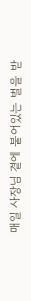매일 사장님 곁에 붙어있는 벌을 받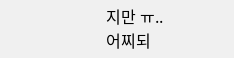지만 ㅠ..
어찌되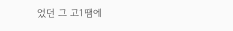었던 그 고1땜에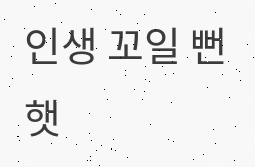인생 꼬일 뻔햇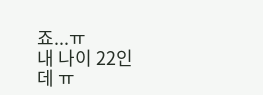죠...ㅠ
내 나이 22인데 ㅠ